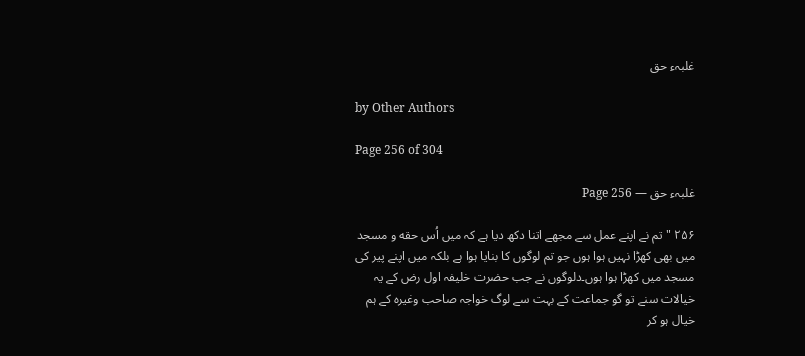غلبہء حق

by Other Authors

Page 256 of 304

غلبہء حق — Page 256

۲۵۶ " تم نے اپنے عمل سے مجھے اتنا دکھ دیا ہے کہ میں اُس حقه و مسجد میں بھی کھڑا نہیں ہوا ہوں جو تم لوگوں کا بنایا ہوا ہے بلکہ میں اپنے پیر کی مسجد میں کھڑا ہوا ہوں۔دلوگوں نے جب حضرت خلیفہ اول رض کے یہ خیالات سنے تو گو جماعت کے بہت سے لوگ خواجہ صاحب وغیرہ کے ہم خیال ہو کر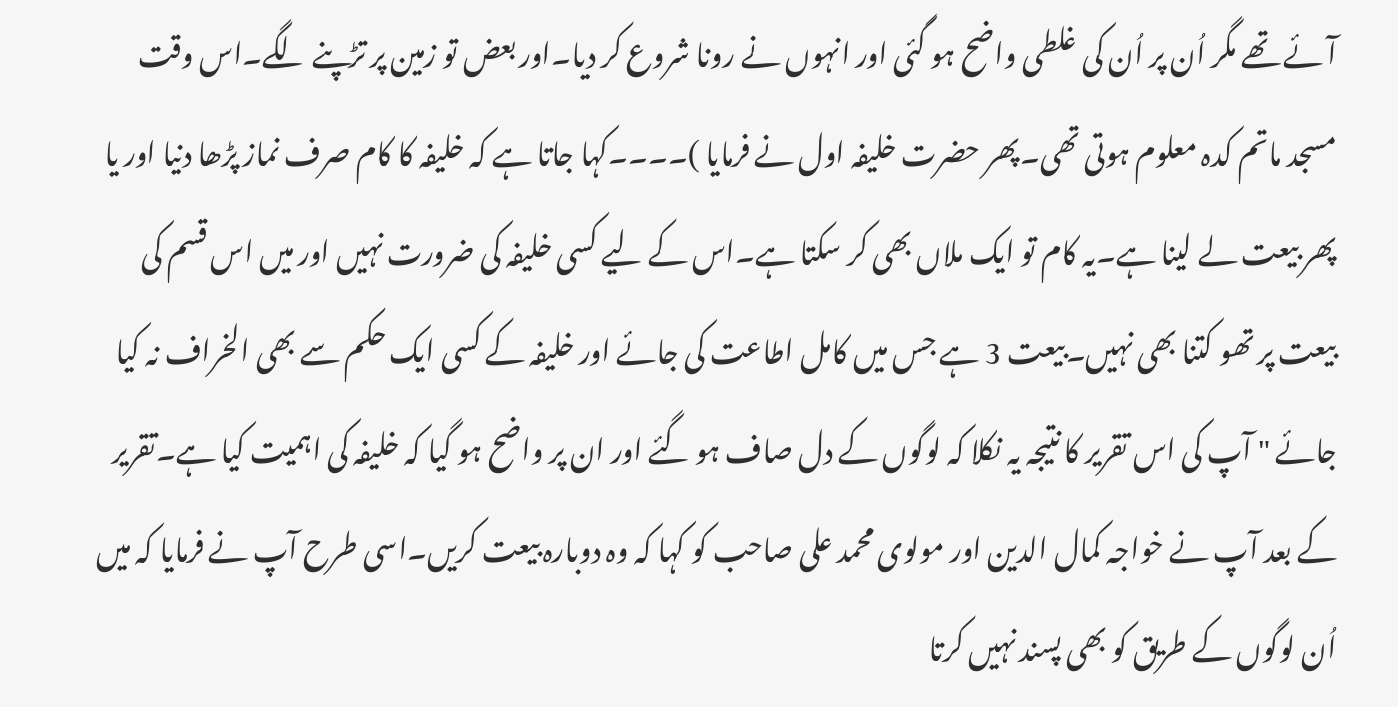آئے تھے مگر اُن پر اُن کی غلطی واضح ہو گئی اور انہوں نے رونا شروع کر دیا۔اور بعض تو زمین پر تڑپنے لگے۔اس وقت مسجد ماتم کدہ معلوم ہوتی تھی۔پھر حضرت خلیفہ اول نے فرمایا )۔۔۔۔کہا جاتا ہے کہ خلیفہ کا کام صرف نماز پڑھا دنیا اور یا پھر بیعت لے لینا ہے۔یہ کام تو ایک ملاں بھی کر سکتا ہے۔اس کے لیے کسی خلیفہ کی ضرورت نہیں اور میں اس قسم کی بیعت پر تھو کتنا بھی نہیں۔بیعت 3 ہے جس میں کامل اطاعت کی جائے اور خلیفہ کے کسی ایک حکم سے بھی الخراف نہ کیا جائے " آپ کی اس تقریر کا نتیجہ یہ نکلا کہ لوگوں کے دل صاف ہو گئے اور ان پر واضح ہو گیا کہ خلیفہ کی اہمیت کیا ہے۔تقریر کے بعد آپ نے خواجہ کمال الدین اور مولوی محمد علی صاحب کو کہا کہ وہ دوبارہ بیعت کریں۔اسی طرح آپ نے فرمایا کہ میں اُن لوگوں کے طریق کو بھی پسند نہیں کرتا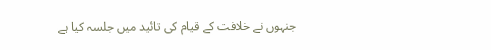جنہوں نے خلافت کے قیام کی تائید میں جلسہ کیا ہے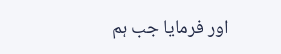اور فرمایا جب ہم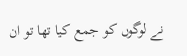نے لوگوں کو جمع کیا تھا تو ان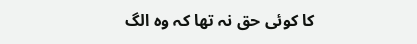کا کوئی حق نہ تھا کہ وہ الگ